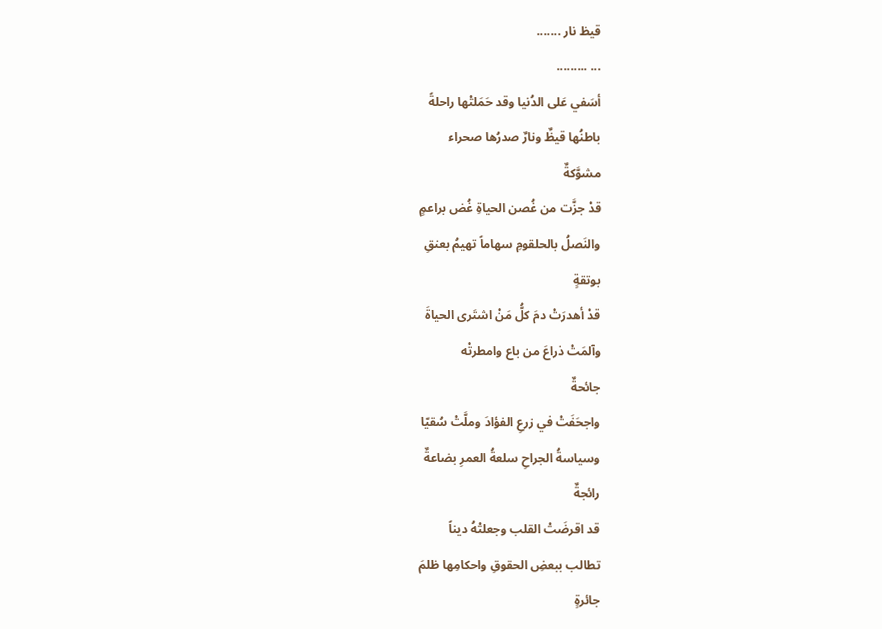قيظ نار .......
... .........
أسَفي عَلى الدُنيا وقد حَمَلتْها راحلةً
باطنُها قيظٌ ونارٌ صدرُها صحراء
مشوَّكةٌ
قدْ جزَّت من غُصن الحياةِ غُض براعمٍ
والنَصلُ بالحلقومِ سهاماً تهيمُ بعنقِ
بوتقةٍ
قدْ أهدرَتْ دمَ كلُّ مَنْ اشتَرى الحياةَ
وآلمَتْ ذراعَ من باع وامطرتْه
جائحةٌ
واجحَفَتْ في زرعِ الفؤادَ وملَّتْ سُقيّا
وسياسةُ الجراحِ سلعةُ العمرِ بضاعةٌ
رائجةٌ
قد اقرضَتْ القلب وجعلتْهُ ديناً
تطالب ببعضِ الحقوقِ واحكامِها ظلمَ
جائرةٍ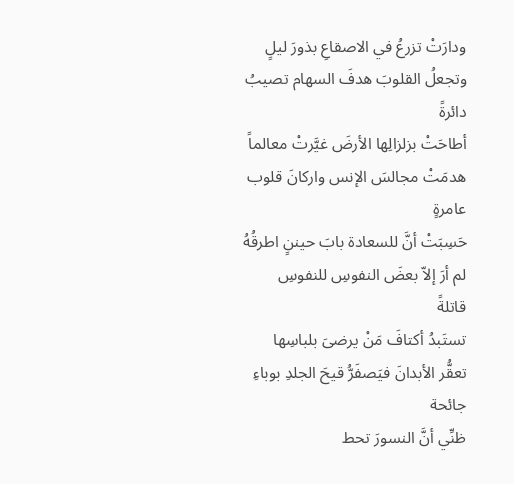ودارَتْ تزرعُ في الاصقاعِ بذورَ ليلٍ
وتجعلُ القلوبَ هدفَ السهام تصيبُ
دائرةً
أطاحَتْ بزلزالِها الأرضَ غيَّرتْ معالماً
هدمَتْ مجالسَ الإنس واركانَ قلوب
عامرةٍ
حَسِبَتْ أنَّ للسعادة بابَ حيننٍ اطرقُهُ
لم أرَ إلاّ بعضَ النفوسِ للنفوسِ
قاتلةً
تستَبدُ أكتافَ مَنْ يرضىَ بلباسِها
تعقُّر الأبدانَ فيَصفَرُّ قيحَ الجلدِ بوباءِ
جائحة
ظنِّي أنَّ النسورَ تحط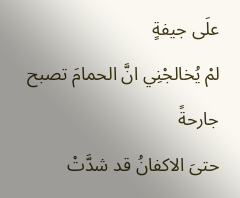علَى جيفةٍ
لمْ يُخالجْنِي انَّ الحمامَ تصبح
جارحةً
حتىَ الاكفانُ قد شدَّتْ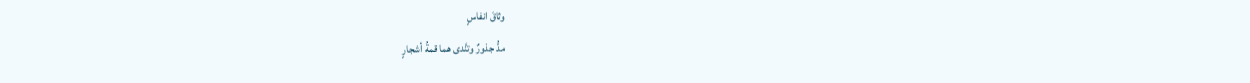وثاقَ انفاسٍ
مدُّ جذورٌ وتنَّدى هما قمةُ أشجارٍ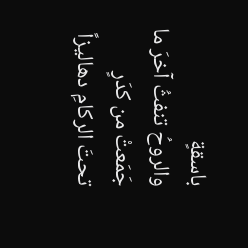باسقةٍ
والروحُ تنفثُ آخرَ ما جَمَعتْ من كدَرٍ
تحتَ الركامِ دهاليزاً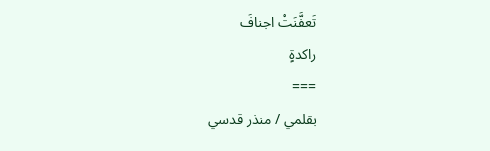تَعفَّنَتْ اجنافَ
راكدةٍ
===
بقلمي / منذر قدسي